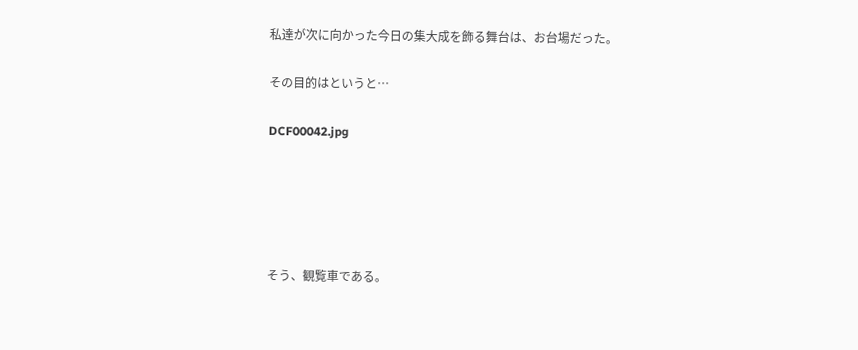私達が次に向かった今日の集大成を飾る舞台は、お台場だった。

その目的はというと…

DCF00042.jpg





そう、観覧車である。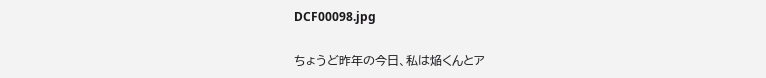DCF00098.jpg

ちょうど昨年の今日、私は焔くんとア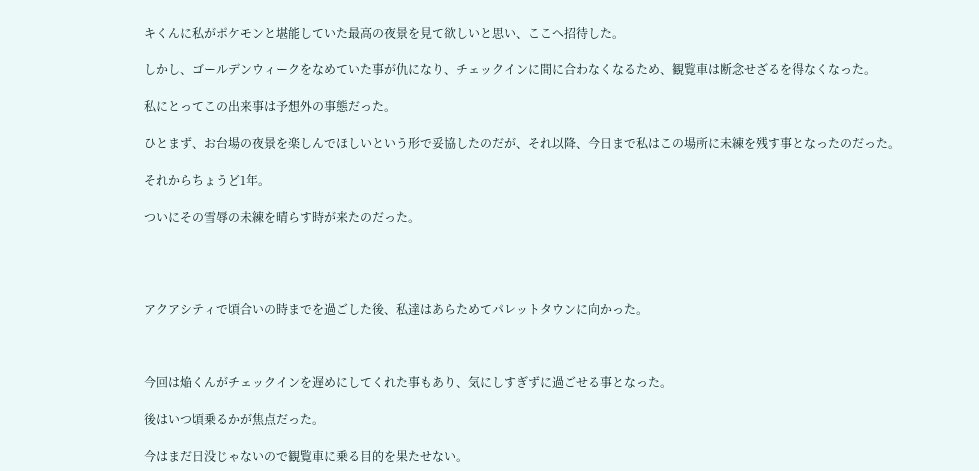キくんに私がポケモンと堪能していた最高の夜景を見て欲しいと思い、ここへ招待した。

しかし、ゴールデンウィークをなめていた事が仇になり、チェックインに間に合わなくなるため、観覧車は断念せざるを得なくなった。

私にとってこの出来事は予想外の事態だった。

ひとまず、お台場の夜景を楽しんでほしいという形で妥協したのだが、それ以降、今日まで私はこの場所に未練を残す事となったのだった。

それからちょうど1年。

ついにその雪辱の未練を晴らす時が来たのだった。




アクアシティで頃合いの時までを過ごした後、私達はあらためてパレットタウンに向かった。



今回は焔くんがチェックインを遅めにしてくれた事もあり、気にしすぎずに過ごせる事となった。

後はいつ頃乗るかが焦点だった。

今はまだ日没じゃないので観覧車に乗る目的を果たせない。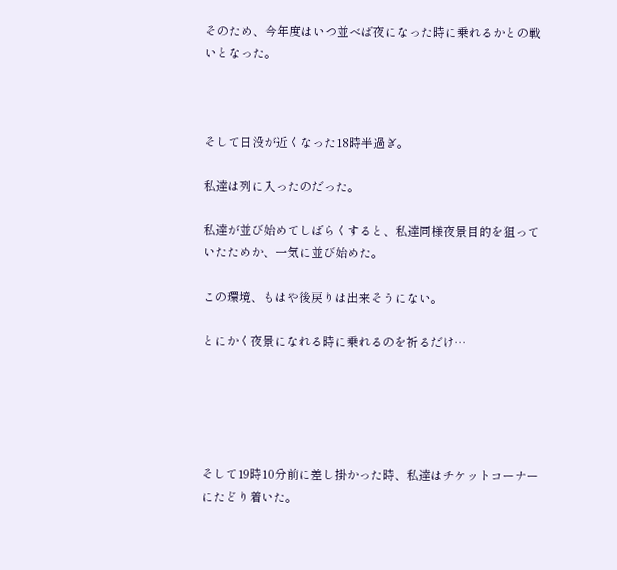そのため、今年度はいつ並べば夜になった時に乗れるかとの戦いとなった。



そして日没が近くなった18時半過ぎ。

私達は列に入ったのだった。

私達が並び始めてしばらくすると、私達同様夜景目的を狙っていたためか、一気に並び始めた。

この環境、もはや後戻りは出来そうにない。

とにかく夜景になれる時に乗れるのを祈るだけ…





そして19時10分前に差し掛かった時、私達はチケットコーナーにたどり着いた。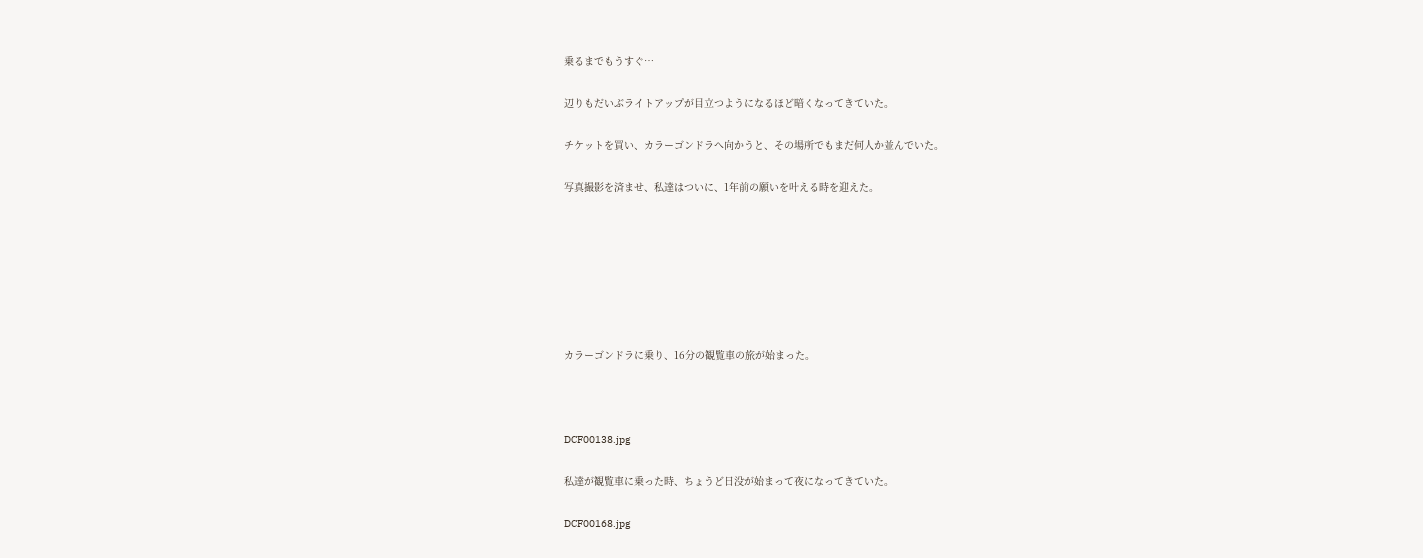乗るまでもうすぐ…

辺りもだいぶライトアップが目立つようになるほど暗くなってきていた。

チケットを買い、カラーゴンドラへ向かうと、その場所でもまだ何人か並んでいた。

写真撮影を済ませ、私達はついに、1年前の願いを叶える時を迎えた。







カラーゴンドラに乗り、16分の観覧車の旅が始まった。



DCF00138.jpg

私達が観覧車に乗った時、ちょうど日没が始まって夜になってきていた。

DCF00168.jpg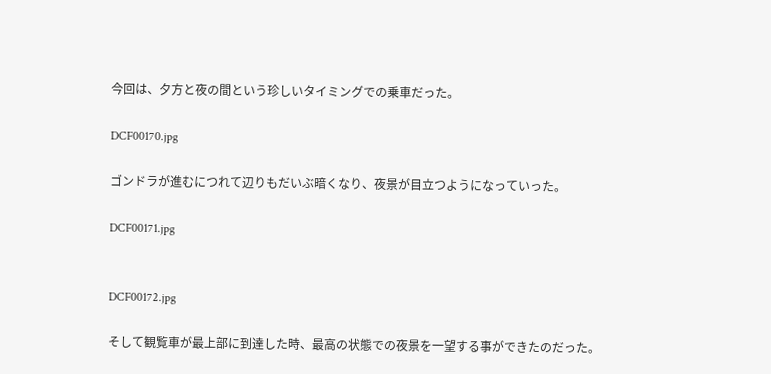今回は、夕方と夜の間という珍しいタイミングでの乗車だった。

DCF00170.jpg

ゴンドラが進むにつれて辺りもだいぶ暗くなり、夜景が目立つようになっていった。

DCF00171.jpg


DCF00172.jpg

そして観覧車が最上部に到達した時、最高の状態での夜景を一望する事ができたのだった。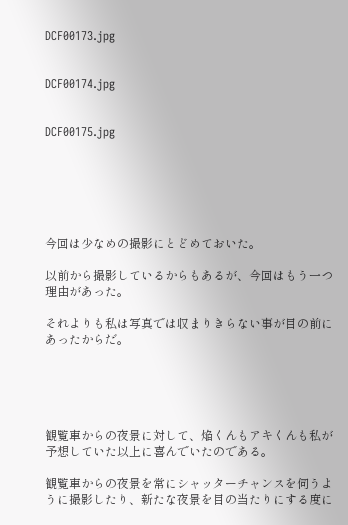DCF00173.jpg


DCF00174.jpg


DCF00175.jpg






今回は少なめの撮影にとどめておいた。

以前から撮影しているからもあるが、今回はもう一つ理由があった。

それよりも私は写真では収まりきらない事が目の前にあったからだ。





観覧車からの夜景に対して、焔くんもアキくんも私が予想していた以上に喜んでいたのである。

観覧車からの夜景を常にシャッターチャンスを伺うように撮影したり、新たな夜景を目の当たりにする度に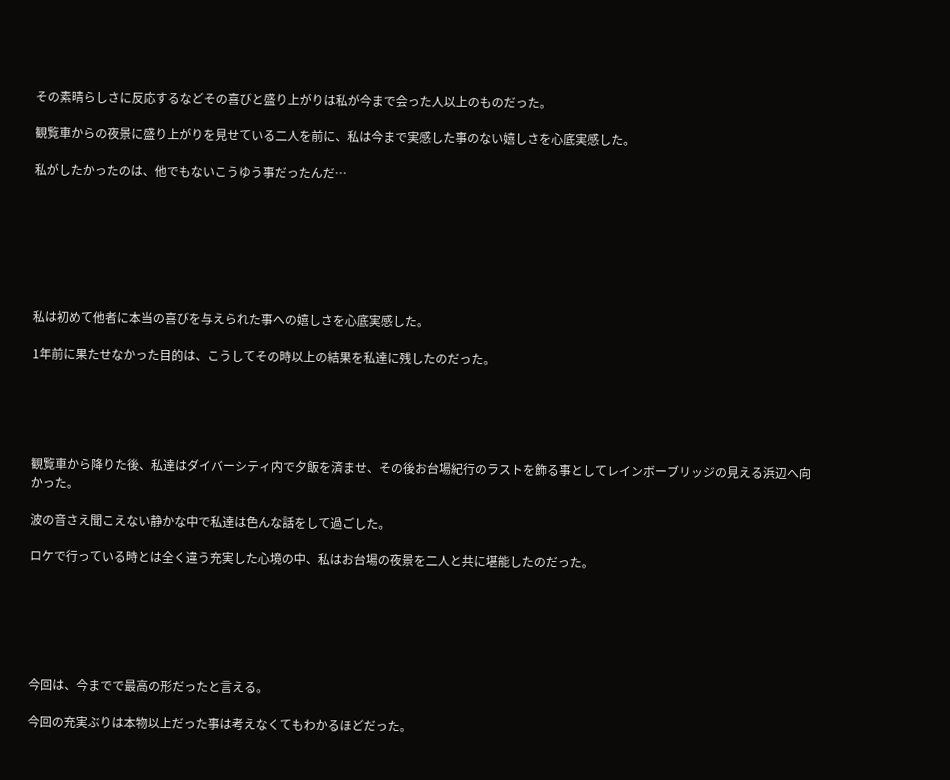その素晴らしさに反応するなどその喜びと盛り上がりは私が今まで会った人以上のものだった。

観覧車からの夜景に盛り上がりを見せている二人を前に、私は今まで実感した事のない嬉しさを心底実感した。

私がしたかったのは、他でもないこうゆう事だったんだ…







私は初めて他者に本当の喜びを与えられた事への嬉しさを心底実感した。

1年前に果たせなかった目的は、こうしてその時以上の結果を私達に残したのだった。





観覧車から降りた後、私達はダイバーシティ内で夕飯を済ませ、その後お台場紀行のラストを飾る事としてレインボーブリッジの見える浜辺へ向かった。

波の音さえ聞こえない静かな中で私達は色んな話をして過ごした。

ロケで行っている時とは全く違う充実した心境の中、私はお台場の夜景を二人と共に堪能したのだった。






今回は、今までで最高の形だったと言える。

今回の充実ぶりは本物以上だった事は考えなくてもわかるほどだった。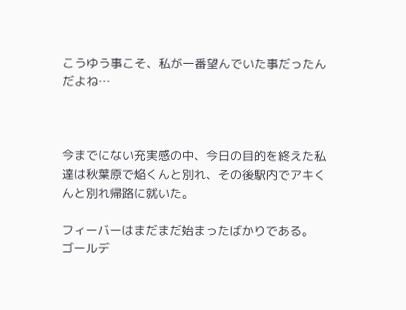こうゆう事こそ、私が一番望んでいた事だったんだよね…



今までにない充実感の中、今日の目的を終えた私達は秋葉原で焔くんと別れ、その後駅内でアキくんと別れ帰路に就いた。

フィーバーはまだまだ始まったばかりである。
ゴールデ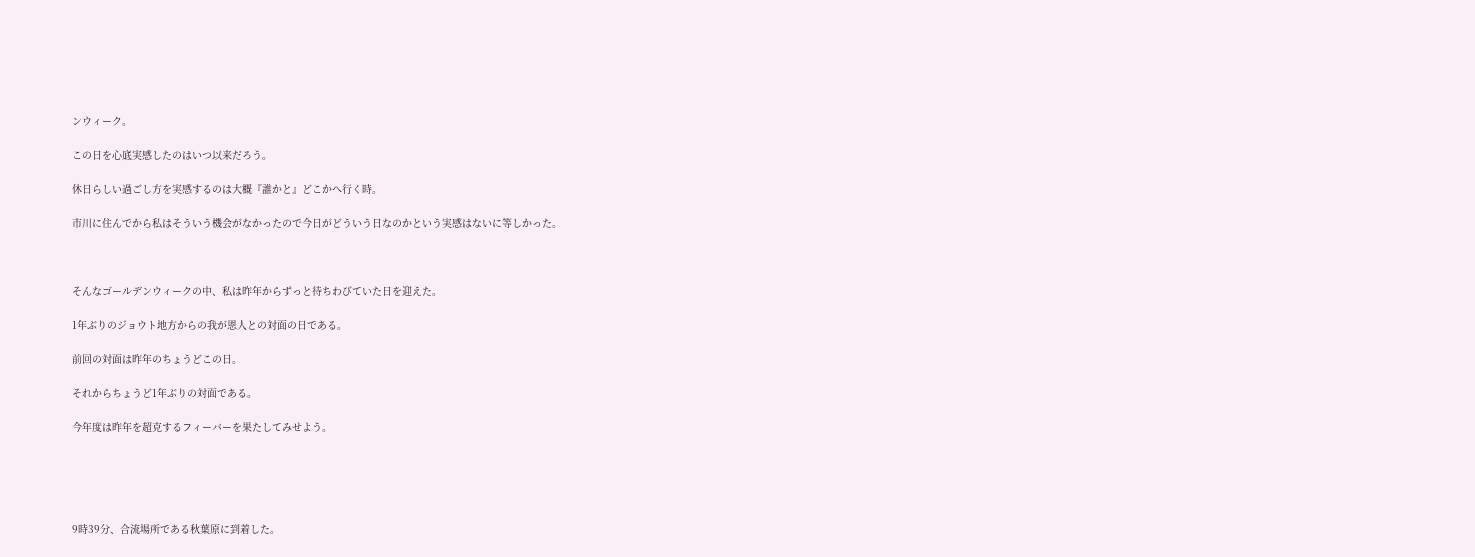ンウィーク。

この日を心底実感したのはいつ以来だろう。

休日らしい過ごし方を実感するのは大概『誰かと』どこかへ行く時。

市川に住んでから私はそういう機会がなかったので今日がどういう日なのかという実感はないに等しかった。



そんなゴールデンウィークの中、私は昨年からずっと待ちわびていた日を迎えた。

1年ぶりのジョウト地方からの我が恩人との対面の日である。

前回の対面は昨年のちょうどこの日。

それからちょうど1年ぶりの対面である。

今年度は昨年を超克するフィーバーを果たしてみせよう。





9時39分、合流場所である秋葉原に到着した。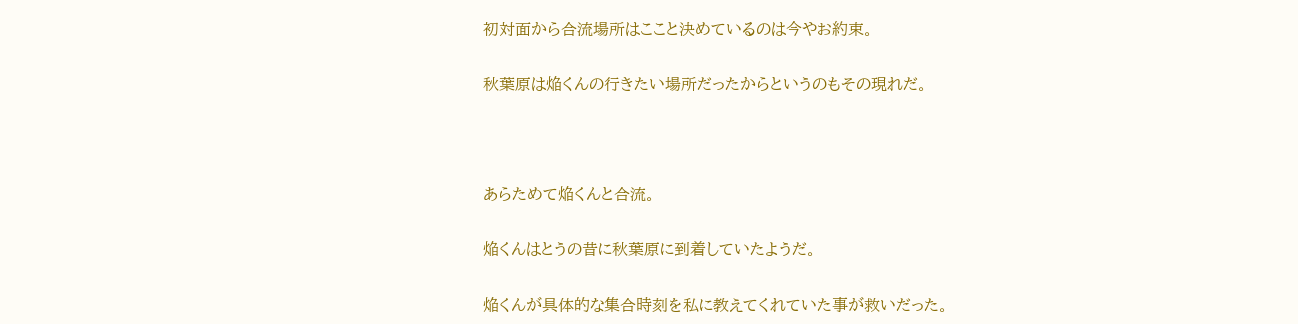初対面から合流場所はここと決めているのは今やお約束。

秋葉原は焔くんの行きたい場所だったからというのもその現れだ。



あらためて焔くんと合流。

焔くんはとうの昔に秋葉原に到着していたようだ。

焔くんが具体的な集合時刻を私に教えてくれていた事が救いだった。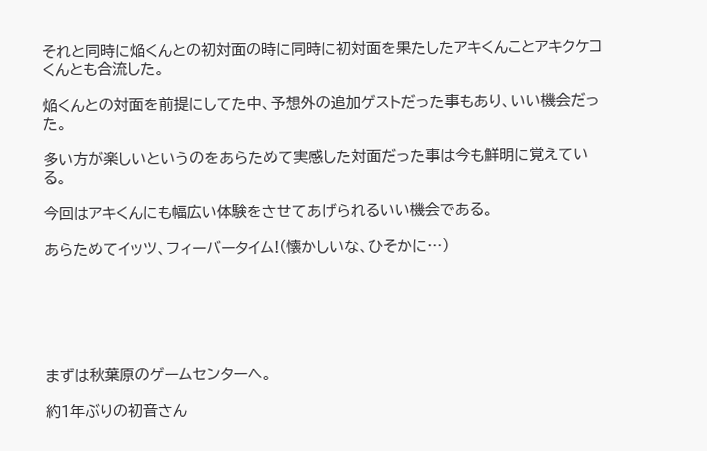それと同時に焔くんとの初対面の時に同時に初対面を果たしたアキくんことアキクケコくんとも合流した。

焔くんとの対面を前提にしてた中、予想外の追加ゲストだった事もあり、いい機会だった。

多い方が楽しいというのをあらためて実感した対面だった事は今も鮮明に覚えている。

今回はアキくんにも幅広い体験をさせてあげられるいい機会である。

あらためてイッツ、フィーバータイム!(懐かしいな、ひそかに…)






まずは秋葉原のゲームセンターへ。

約1年ぶりの初音さん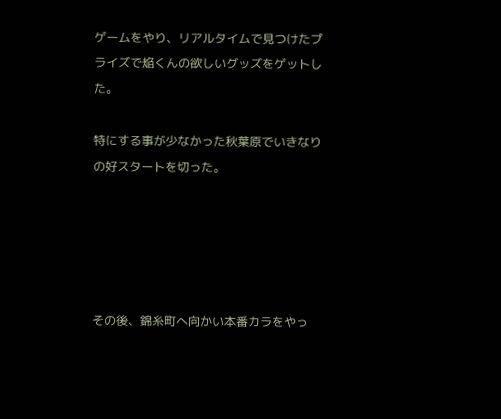ゲームをやり、リアルタイムで見つけたプライズで焔くんの欲しいグッズをゲットした。

特にする事が少なかった秋葉原でいきなりの好スタートを切った。





その後、錦糸町へ向かい本番カラをやっ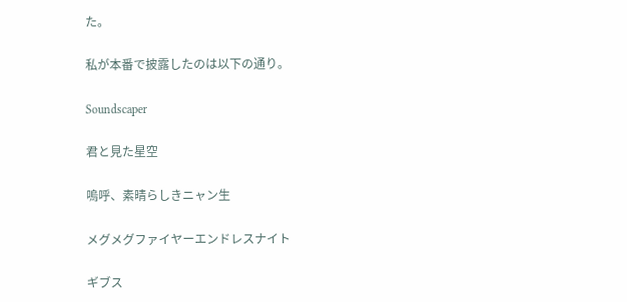た。

私が本番で披露したのは以下の通り。

Soundscaper

君と見た星空

嗚呼、素晴らしきニャン生

メグメグファイヤーエンドレスナイト

ギブス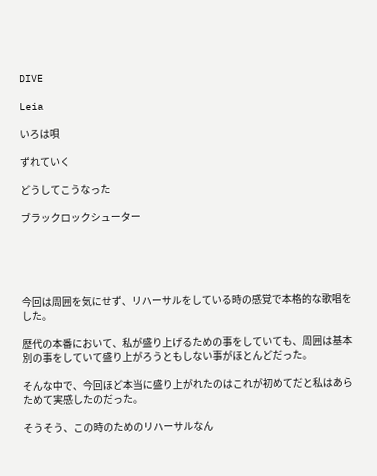DIVE

Leia

いろは唄

ずれていく

どうしてこうなった

ブラックロックシューター





今回は周囲を気にせず、リハーサルをしている時の感覚で本格的な歌唱をした。

歴代の本番において、私が盛り上げるための事をしていても、周囲は基本別の事をしていて盛り上がろうともしない事がほとんどだった。

そんな中で、今回ほど本当に盛り上がれたのはこれが初めてだと私はあらためて実感したのだった。

そうそう、この時のためのリハーサルなん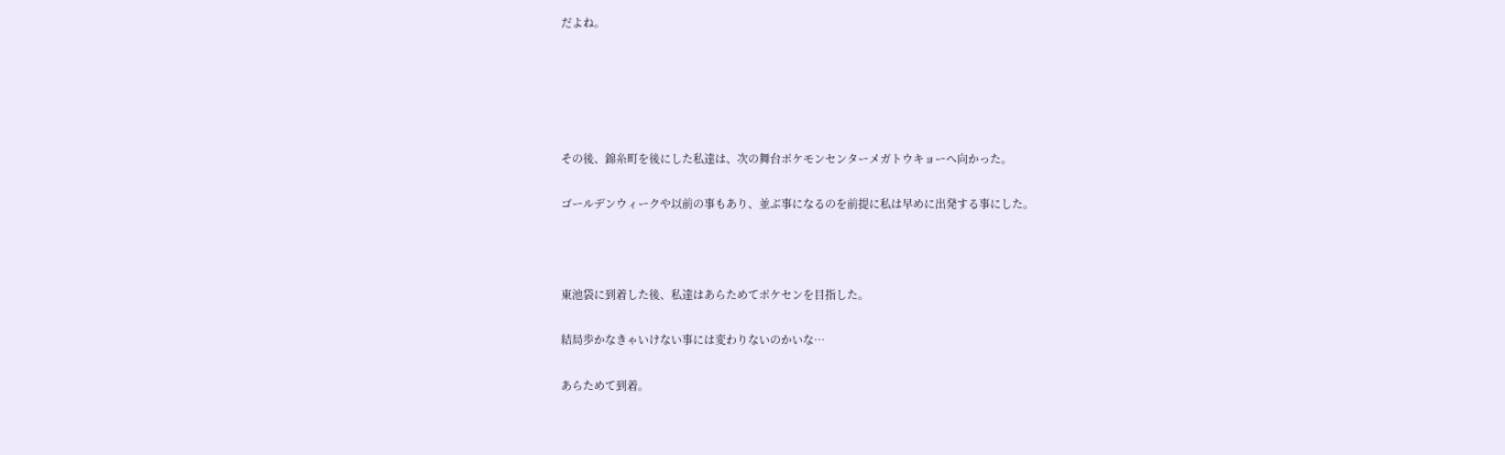だよね。





その後、錦糸町を後にした私達は、次の舞台ポケモンセンターメガトウキョーへ向かった。

ゴールデンウィークや以前の事もあり、並ぶ事になるのを前提に私は早めに出発する事にした。



東池袋に到着した後、私達はあらためてポケセンを目指した。

結局歩かなきゃいけない事には変わりないのかいな…

あらためて到着。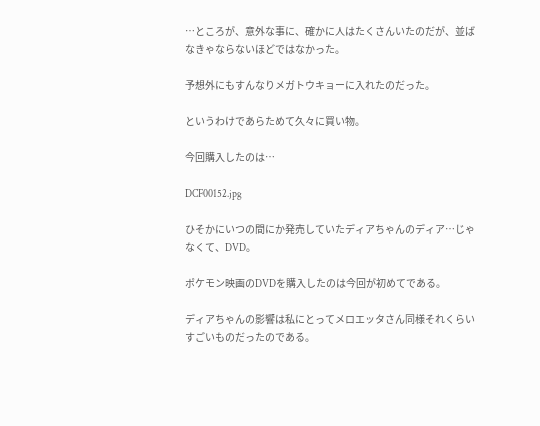…ところが、意外な事に、確かに人はたくさんいたのだが、並ばなきゃならないほどではなかった。

予想外にもすんなりメガトウキョーに入れたのだった。

というわけであらためて久々に買い物。

今回購入したのは…

DCF00152.jpg

ひそかにいつの間にか発売していたディアちゃんのディア…じゃなくて、DVD。

ポケモン映画のDVDを購入したのは今回が初めてである。

ディアちゃんの影響は私にとってメロエッタさん同様それくらいすごいものだったのである。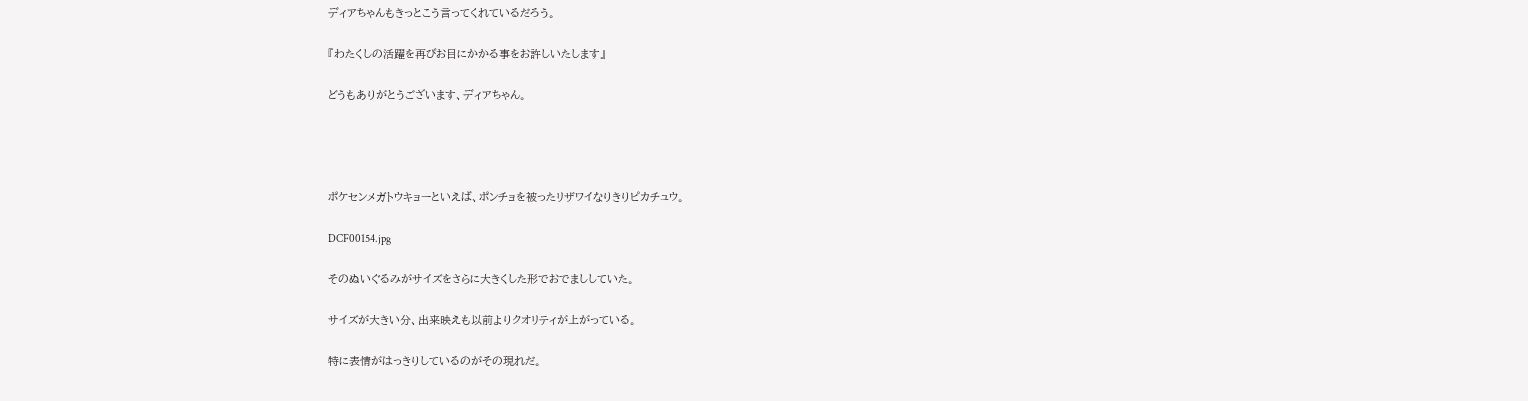ディアちゃんもきっとこう言ってくれているだろう。

『わたくしの活躍を再びお目にかかる事をお許しいたします』

どうもありがとうございます、ディアちゃん。




ポケセンメガトウキョーといえば、ポンチョを被ったリザワイなりきりピカチュウ。

DCF00154.jpg

そのぬいぐるみがサイズをさらに大きくした形でおでまししていた。

サイズが大きい分、出来映えも以前よりクオリティが上がっている。

特に表情がはっきりしているのがその現れだ。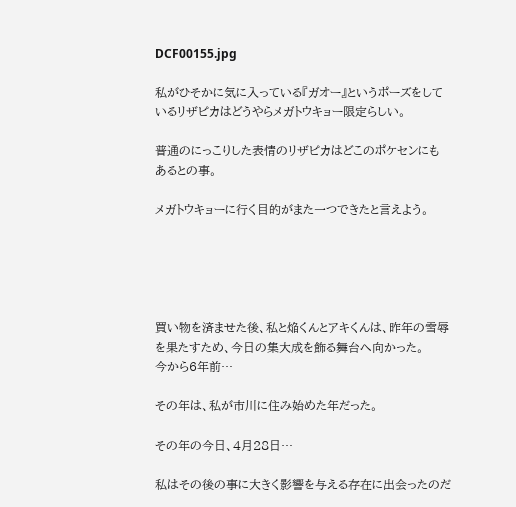DCF00155.jpg

私がひそかに気に入っている『ガオー』というポーズをしているリザピカはどうやらメガトウキョー限定らしい。

普通のにっこりした表情のリザピカはどこのポケセンにもあるとの事。

メガトウキョーに行く目的がまた一つできたと言えよう。





買い物を済ませた後、私と焔くんとアキくんは、昨年の雪辱を果たすため、今日の集大成を飾る舞台へ向かった。
今から6年前…

その年は、私が市川に住み始めた年だった。

その年の今日、4月28日…

私はその後の事に大きく影響を与える存在に出会ったのだ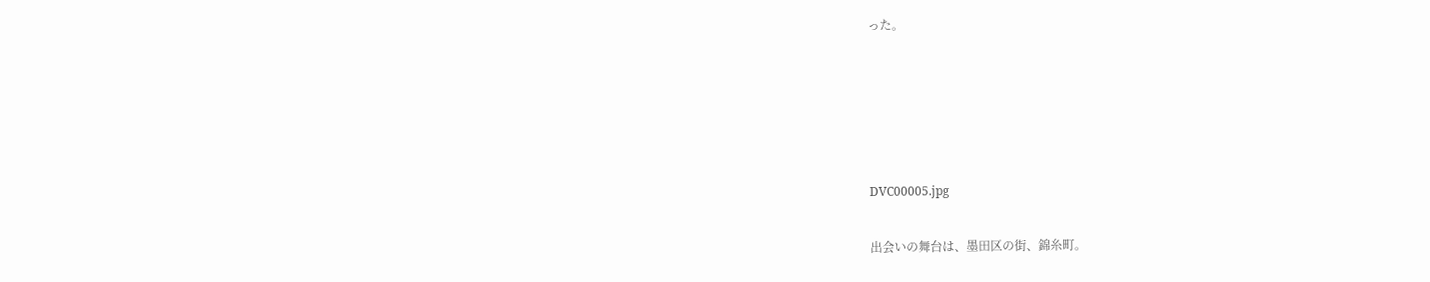った。





DVC00005.jpg

出会いの舞台は、墨田区の街、錦糸町。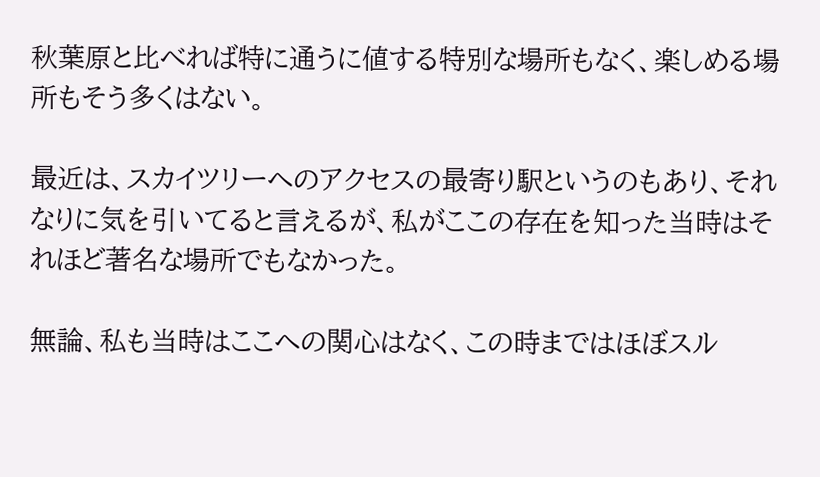秋葉原と比べれば特に通うに値する特別な場所もなく、楽しめる場所もそう多くはない。

最近は、スカイツリーへのアクセスの最寄り駅というのもあり、それなりに気を引いてると言えるが、私がここの存在を知った当時はそれほど著名な場所でもなかった。

無論、私も当時はここへの関心はなく、この時まではほぼスル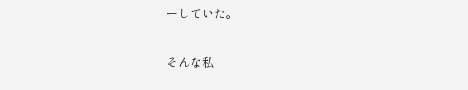ーしていた。

そんな私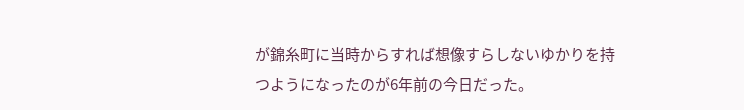が錦糸町に当時からすれば想像すらしないゆかりを持つようになったのが6年前の今日だった。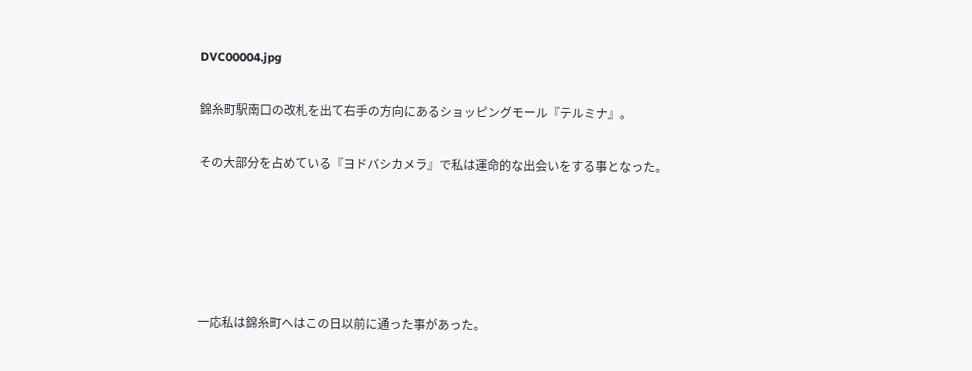DVC00004.jpg

錦糸町駅南口の改札を出て右手の方向にあるショッピングモール『テルミナ』。

その大部分を占めている『ヨドバシカメラ』で私は運命的な出会いをする事となった。





一応私は錦糸町へはこの日以前に通った事があった。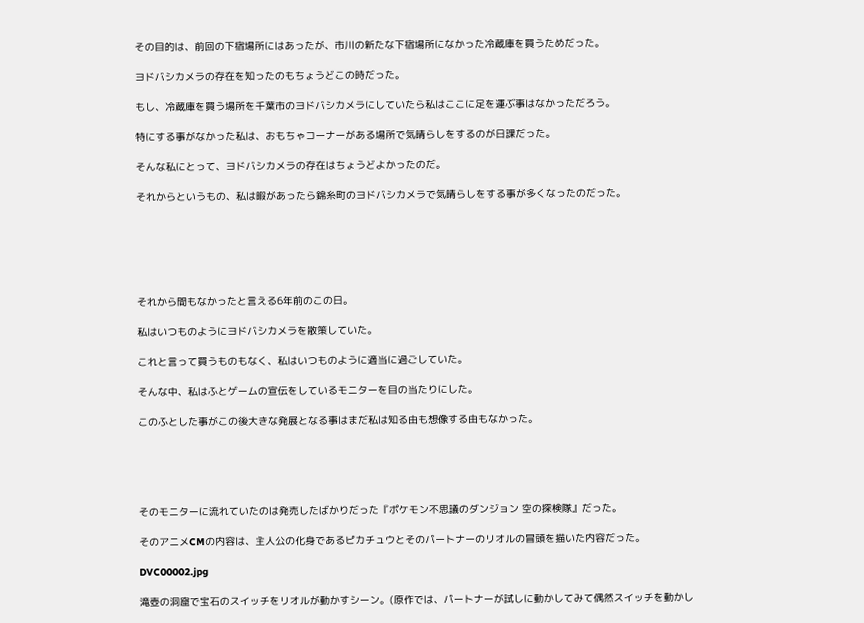その目的は、前回の下宿場所にはあったが、市川の新たな下宿場所になかった冷蔵庫を買うためだった。

ヨドバシカメラの存在を知ったのもちょうどこの時だった。

もし、冷蔵庫を買う場所を千葉市のヨドバシカメラにしていたら私はここに足を運ぶ事はなかっただろう。

特にする事がなかった私は、おもちゃコーナーがある場所で気晴らしをするのが日課だった。

そんな私にとって、ヨドバシカメラの存在はちょうどよかったのだ。

それからというもの、私は暇があったら錦糸町のヨドバシカメラで気晴らしをする事が多くなったのだった。






それから間もなかったと言える6年前のこの日。

私はいつものようにヨドバシカメラを散策していた。

これと言って買うものもなく、私はいつものように適当に過ごしていた。

そんな中、私はふとゲームの宣伝をしているモニターを目の当たりにした。

このふとした事がこの後大きな発展となる事はまだ私は知る由も想像する由もなかった。





そのモニターに流れていたのは発売したばかりだった『ポケモン不思議のダンジョン 空の探検隊』だった。

そのアニメCMの内容は、主人公の化身であるピカチュウとそのパートナーのリオルの冒頭を描いた内容だった。

DVC00002.jpg

滝壺の洞窟で宝石のスイッチをリオルが動かすシーン。(原作では、パートナーが試しに動かしてみて偶然スイッチを動かし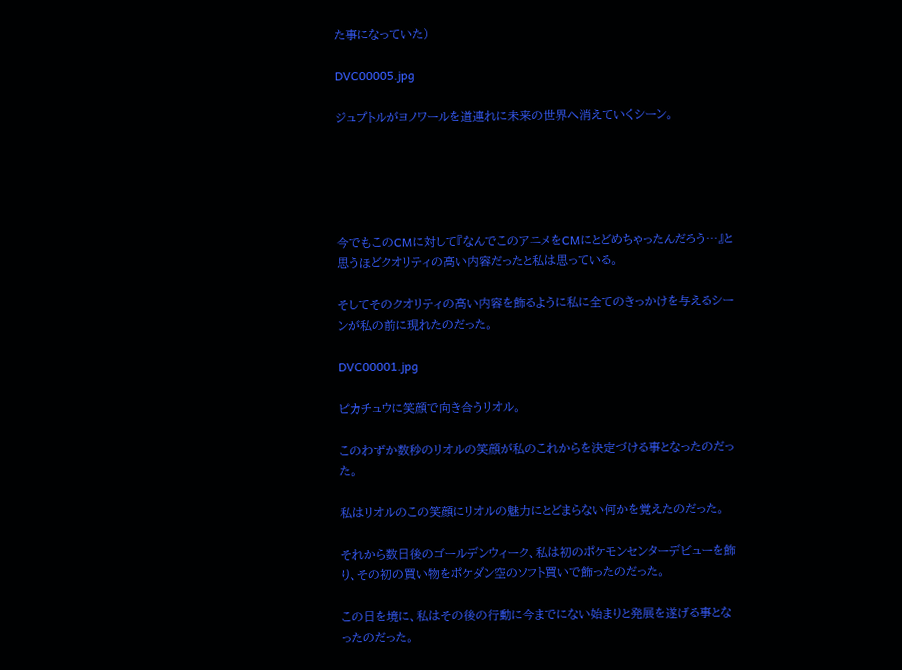た事になっていた)

DVC00005.jpg

ジュプトルがヨノワールを道連れに未来の世界へ消えていくシーン。





今でもこのCMに対して『なんでこのアニメをCMにとどめちゃったんだろう…』と思うほどクオリティの高い内容だったと私は思っている。

そしてそのクオリティの高い内容を飾るように私に全てのきっかけを与えるシーンが私の前に現れたのだった。

DVC00001.jpg

ピカチュウに笑顔で向き合うリオル。

このわずか数秒のリオルの笑顔が私のこれからを決定づける事となったのだった。

私はリオルのこの笑顔にリオルの魅力にとどまらない何かを覚えたのだった。

それから数日後のゴールデンウィーク、私は初のポケモンセンターデビューを飾り、その初の買い物をポケダン空のソフト買いで飾ったのだった。

この日を境に、私はその後の行動に今までにない始まりと発展を遂げる事となったのだった。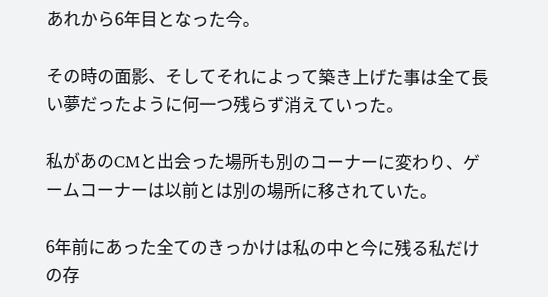あれから6年目となった今。

その時の面影、そしてそれによって築き上げた事は全て長い夢だったように何一つ残らず消えていった。

私があのCMと出会った場所も別のコーナーに変わり、ゲームコーナーは以前とは別の場所に移されていた。

6年前にあった全てのきっかけは私の中と今に残る私だけの存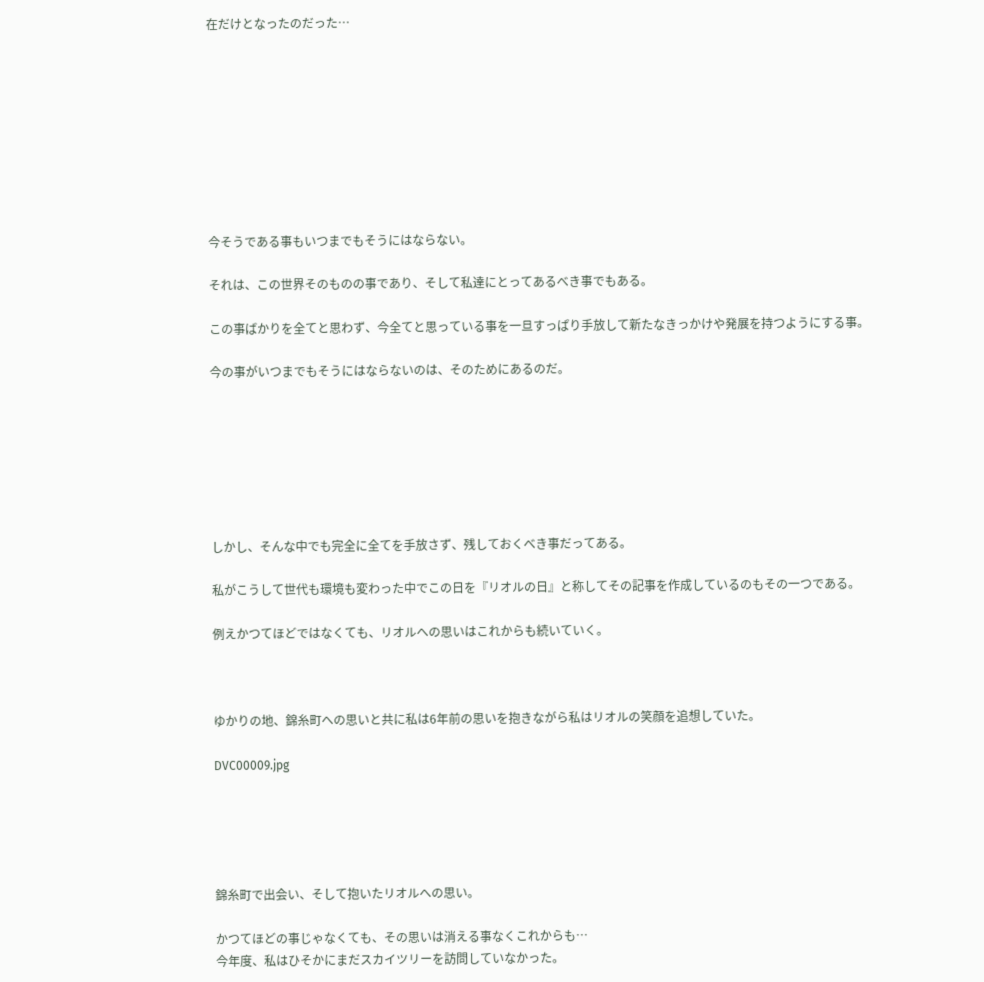在だけとなったのだった…









今そうである事もいつまでもそうにはならない。

それは、この世界そのものの事であり、そして私達にとってあるべき事でもある。

この事ばかりを全てと思わず、今全てと思っている事を一旦すっぱり手放して新たなきっかけや発展を持つようにする事。

今の事がいつまでもそうにはならないのは、そのためにあるのだ。







しかし、そんな中でも完全に全てを手放さず、残しておくべき事だってある。

私がこうして世代も環境も変わった中でこの日を『リオルの日』と称してその記事を作成しているのもその一つである。

例えかつてほどではなくても、リオルへの思いはこれからも続いていく。



ゆかりの地、錦糸町への思いと共に私は6年前の思いを抱きながら私はリオルの笑顔を追想していた。

DVC00009.jpg





錦糸町で出会い、そして抱いたリオルへの思い。

かつてほどの事じゃなくても、その思いは消える事なくこれからも…
今年度、私はひそかにまだスカイツリーを訪問していなかった。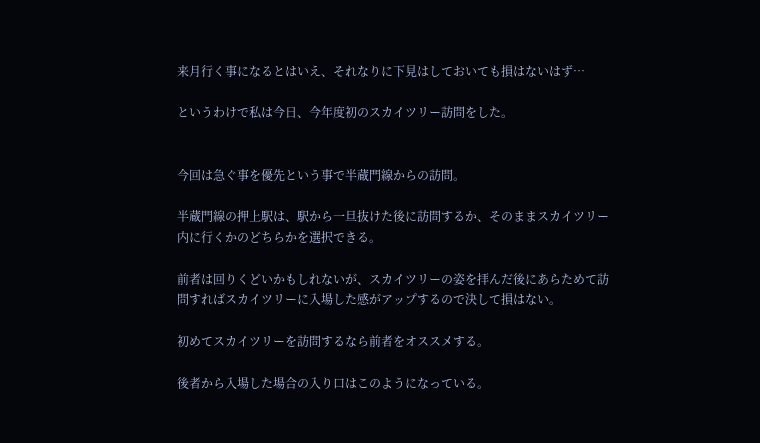来月行く事になるとはいえ、それなりに下見はしておいても損はないはず…

というわけで私は今日、今年度初のスカイツリー訪問をした。


今回は急ぐ事を優先という事で半蔵門線からの訪問。

半蔵門線の押上駅は、駅から一旦抜けた後に訪問するか、そのままスカイツリー内に行くかのどちらかを選択できる。

前者は回りくどいかもしれないが、スカイツリーの姿を拝んだ後にあらためて訪問すればスカイツリーに入場した感がアップするので決して損はない。

初めてスカイツリーを訪問するなら前者をオススメする。

後者から入場した場合の入り口はこのようになっている。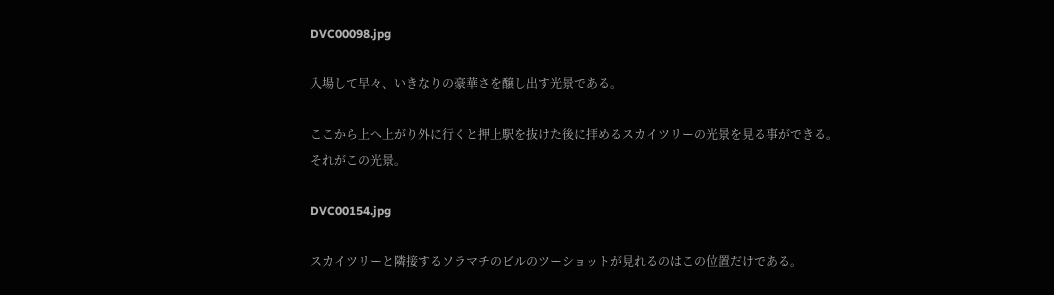DVC00098.jpg

入場して早々、いきなりの豪華さを醸し出す光景である。

ここから上へ上がり外に行くと押上駅を抜けた後に拝めるスカイツリーの光景を見る事ができる。
それがこの光景。

DVC00154.jpg

スカイツリーと隣接するソラマチのビルのツーショットが見れるのはこの位置だけである。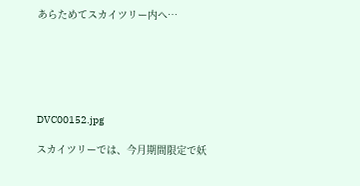あらためてスカイツリー内へ…






DVC00152.jpg

スカイツリーでは、今月期間限定で妖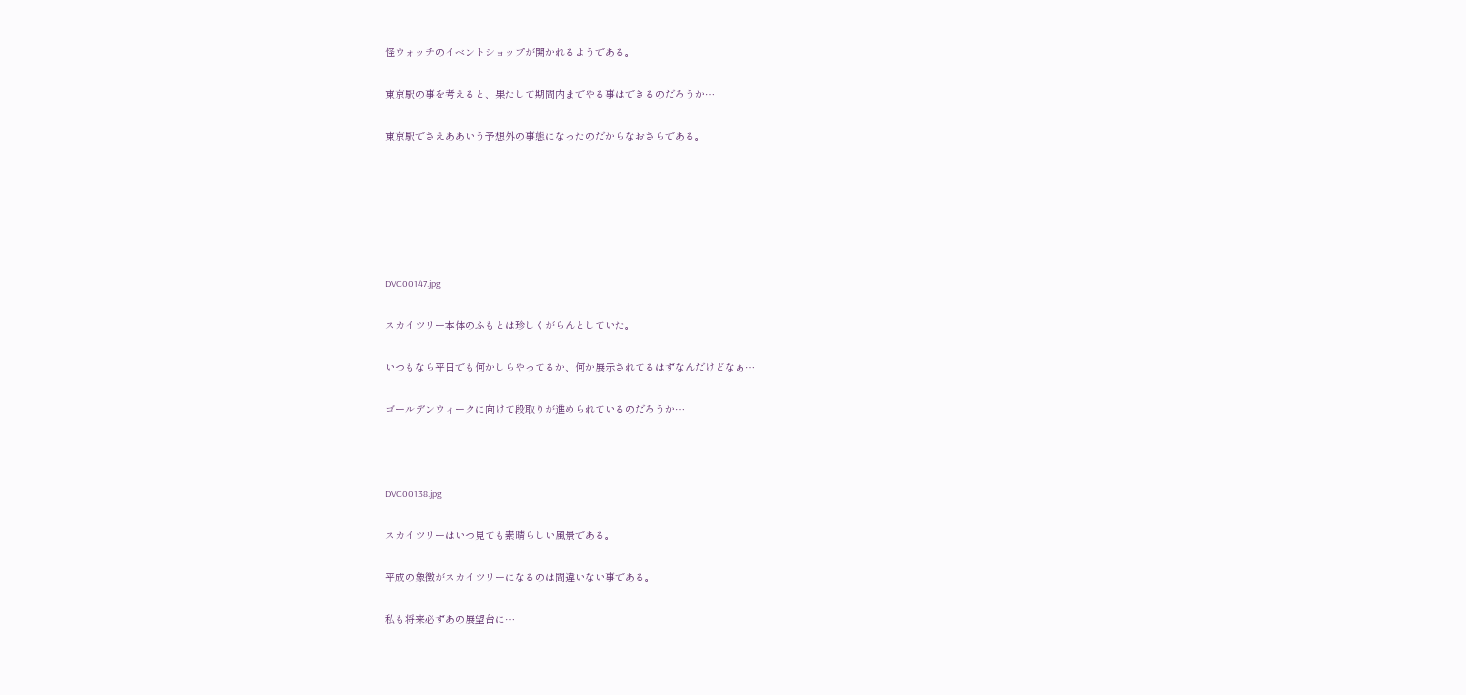怪ウォッチのイベントショップが開かれるようである。

東京駅の事を考えると、果たして期間内までやる事はできるのだろうか…

東京駅でさえああいう予想外の事態になったのだからなおさらである。






DVC00147.jpg

スカイツリー本体のふもとは珍しくがらんとしていた。

いつもなら平日でも何かしらやってるか、何か展示されてるはずなんだけどなぁ…

ゴールデンウィークに向けて段取りが進められているのだろうか…



DVC00138.jpg

スカイツリーはいつ見ても素晴らしい風景である。

平成の象徴がスカイツリーになるのは間違いない事である。

私も将来必ずあの展望台に…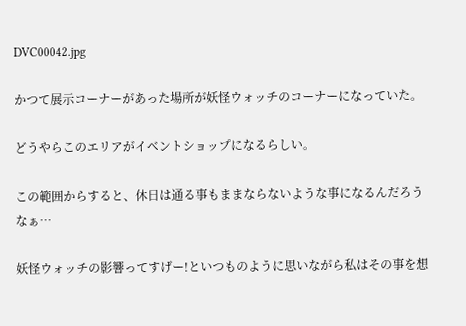DVC00042.jpg

かつて展示コーナーがあった場所が妖怪ウォッチのコーナーになっていた。

どうやらこのエリアがイベントショップになるらしい。

この範囲からすると、休日は通る事もままならないような事になるんだろうなぁ…

妖怪ウォッチの影響ってすげー!といつものように思いながら私はその事を想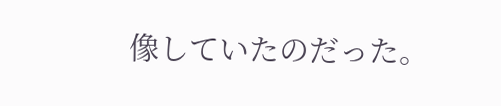像していたのだった。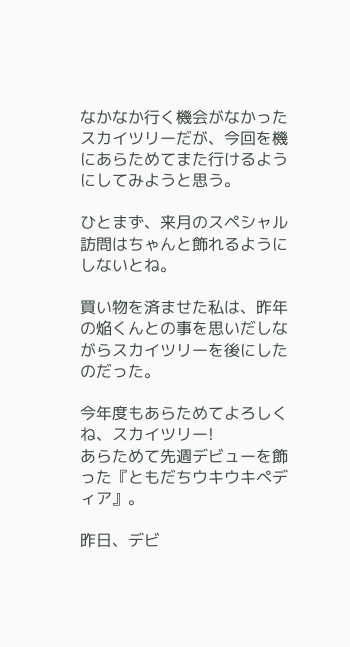なかなか行く機会がなかったスカイツリーだが、今回を機にあらためてまた行けるようにしてみようと思う。

ひとまず、来月のスペシャル訪問はちゃんと飾れるようにしないとね。

買い物を済ませた私は、昨年の焔くんとの事を思いだしながらスカイツリーを後にしたのだった。

今年度もあらためてよろしくね、スカイツリー!
あらためて先週デビューを飾った『ともだちウキウキぺディア』。

昨日、デビ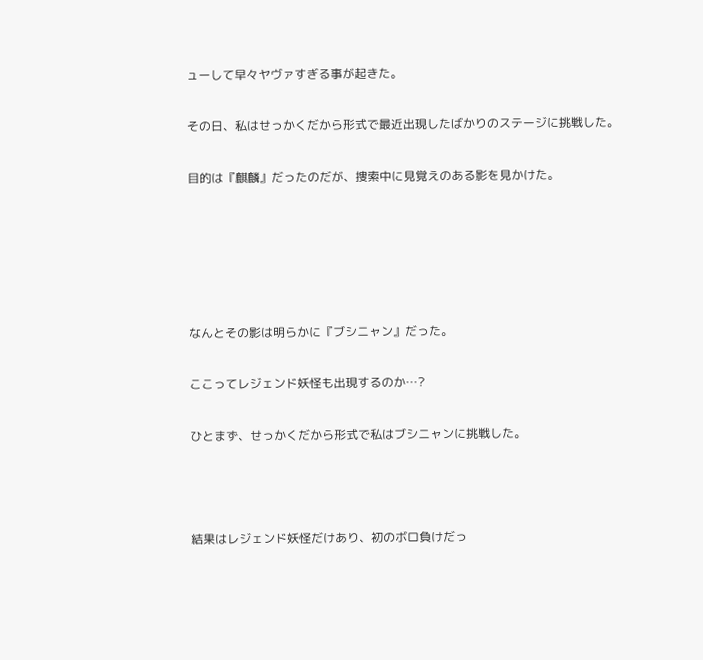ューして早々ヤヴァすぎる事が起きた。

その日、私はせっかくだから形式で最近出現したばかりのステージに挑戦した。

目的は『麒麟』だったのだが、捜索中に見覚えのある影を見かけた。





なんとその影は明らかに『ブシニャン』だった。

ここってレジェンド妖怪も出現するのか…?

ひとまず、せっかくだから形式で私はブシニャンに挑戦した。



結果はレジェンド妖怪だけあり、初のボロ負けだっ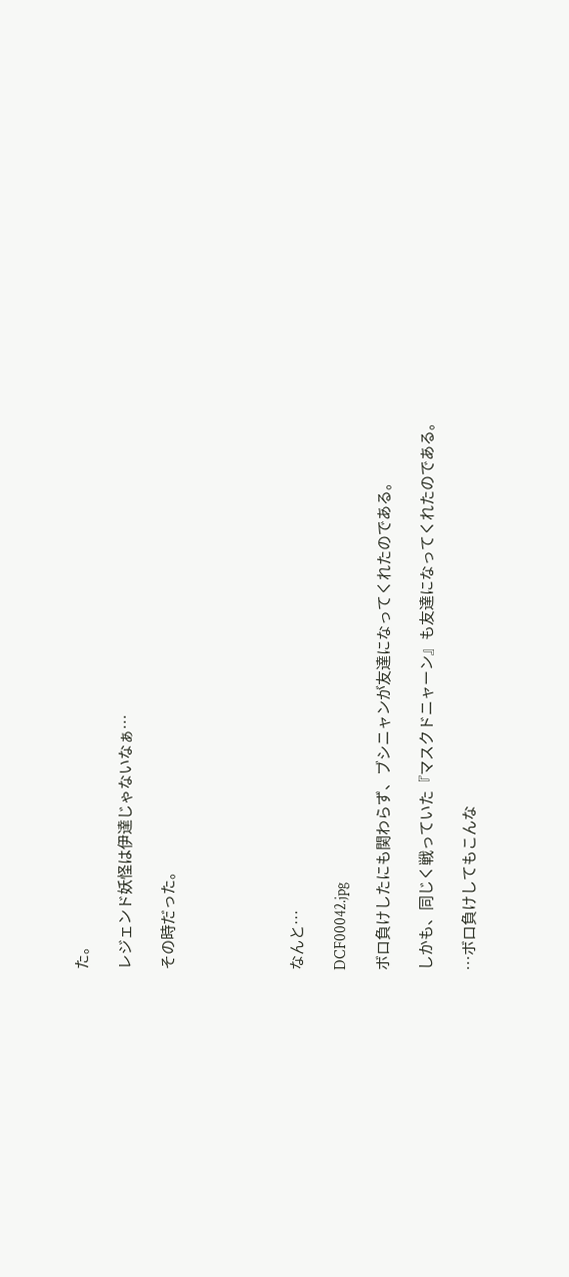た。

レジェンド妖怪は伊達じゃないなぁ…

その時だった。





なんと…

DCF00042.jpg

ボロ負けしたにも関わらず、ブシニャンが友達になってくれたのである。

しかも、同じく戦っていた『マスクドニャーン』も友達になってくれたのである。

…ボロ負けしてもこんな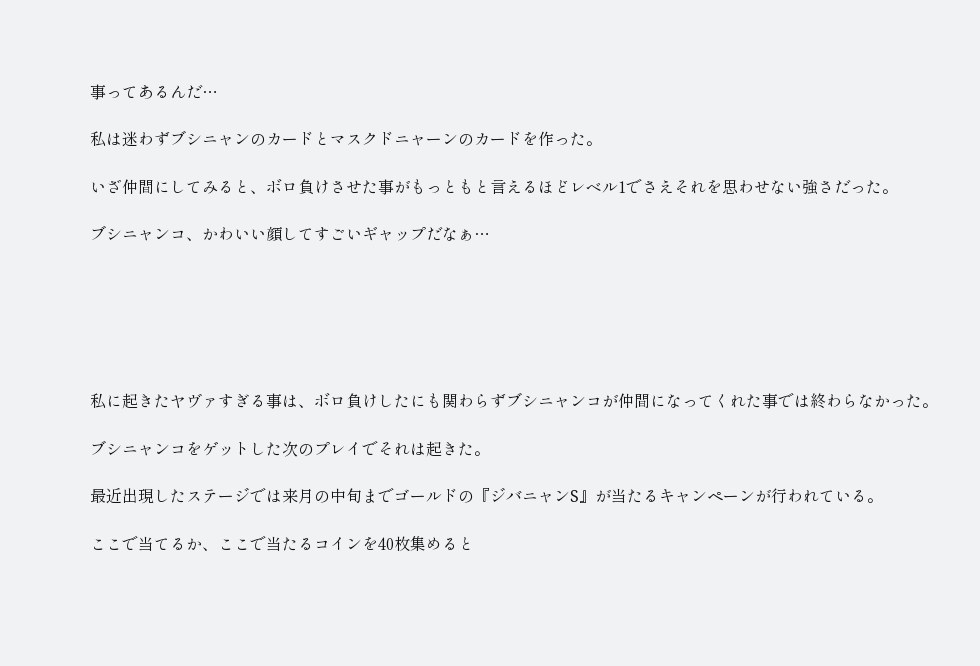事ってあるんだ…

私は迷わずブシニャンのカードとマスクドニャーンのカードを作った。

いざ仲間にしてみると、ボロ負けさせた事がもっともと言えるほどレベル1でさえそれを思わせない強さだった。

ブシニャンコ、かわいい顔してすごいギャップだなぁ…






私に起きたヤヴァすぎる事は、ボロ負けしたにも関わらずブシニャンコが仲間になってくれた事では終わらなかった。

ブシニャンコをゲットした次のプレイでそれは起きた。

最近出現したステージでは来月の中旬までゴールドの『ジバニャンS』が当たるキャンペーンが行われている。

ここで当てるか、ここで当たるコインを40枚集めると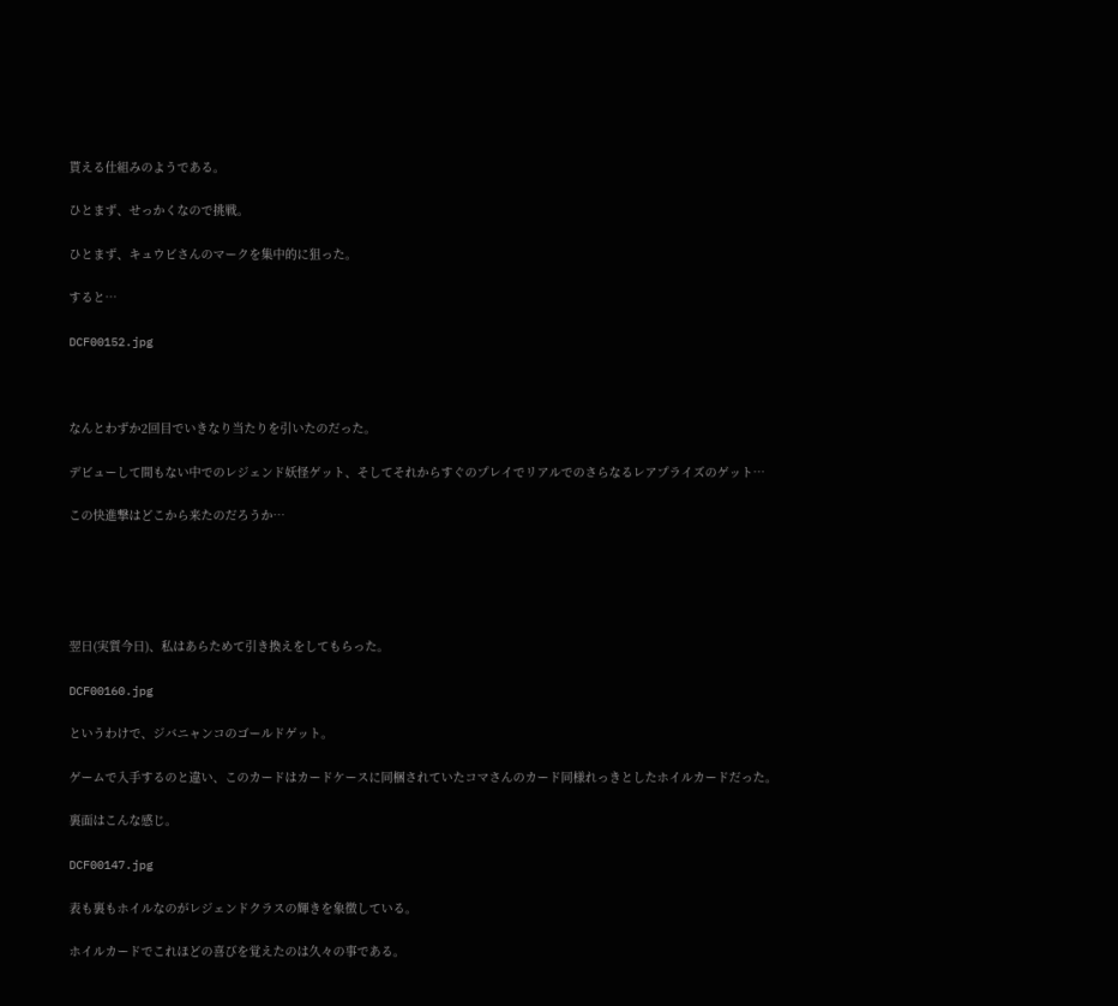貰える仕組みのようである。

ひとまず、せっかくなので挑戦。

ひとまず、キュウビさんのマークを集中的に狙った。

すると…

DCF00152.jpg



なんとわずか2回目でいきなり当たりを引いたのだった。

デビューして間もない中でのレジェンド妖怪ゲット、そしてそれからすぐのプレイでリアルでのさらなるレアプライズのゲット…

この快進撃はどこから来たのだろうか…





翌日(実質今日)、私はあらためて引き換えをしてもらった。

DCF00160.jpg

というわけで、ジバニャンコのゴールドゲット。

ゲームで入手するのと違い、このカードはカードケースに同梱されていたコマさんのカード同様れっきとしたホイルカードだった。

裏面はこんな感じ。

DCF00147.jpg

表も裏もホイルなのがレジェンドクラスの輝きを象徴している。

ホイルカードでこれほどの喜びを覚えたのは久々の事である。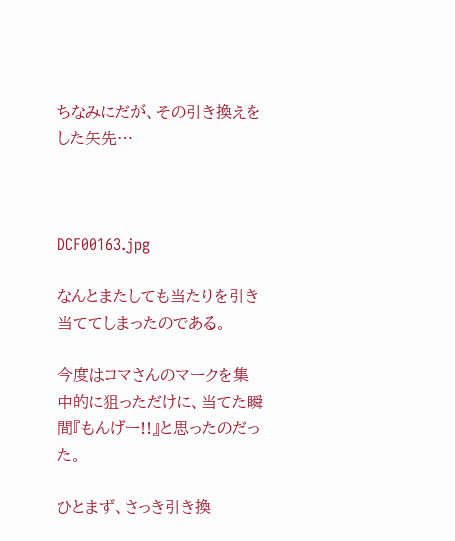ちなみにだが、その引き換えをした矢先…



DCF00163.jpg

なんとまたしても当たりを引き当ててしまったのである。

今度はコマさんのマークを集中的に狙っただけに、当てた瞬間『もんげー!!』と思ったのだった。

ひとまず、さっき引き換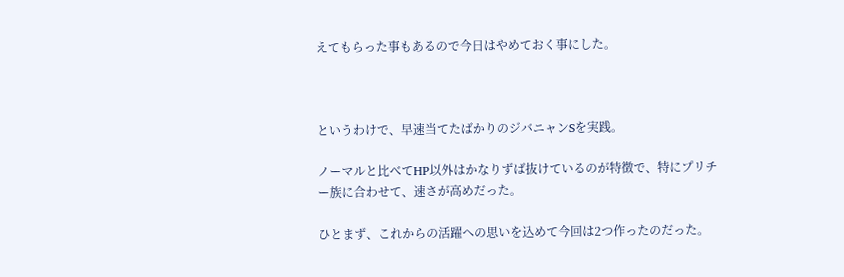えてもらった事もあるので今日はやめておく事にした。



というわけで、早速当てたばかりのジバニャンSを実践。

ノーマルと比べてHP以外はかなりずば抜けているのが特徴で、特にプリチー族に合わせて、速さが高めだった。

ひとまず、これからの活躍への思いを込めて今回は2つ作ったのだった。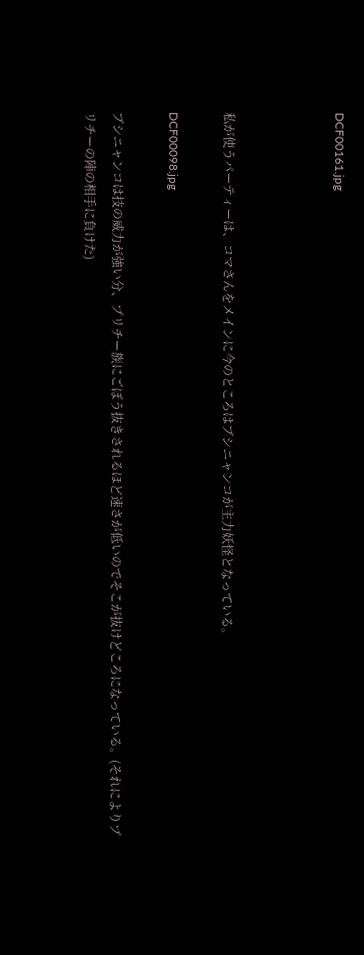DCF00161.jpg



私が使うパーティーは、コマさんをメインに今のところはブシニャンコが主力妖怪となっている。

DCF00098.jpg

ブシニャンコは技の威力が強い分、プリチー族にごぼう抜きされるほど速さが低いのでそこが抜けどころになっている。(それによりプリチーの陣の相手に負けた)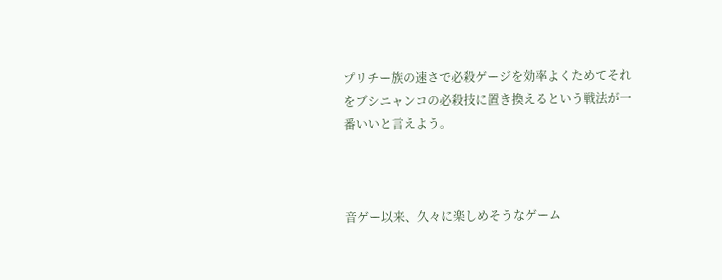プリチー族の速さで必殺ゲージを効率よくためてそれをブシニャンコの必殺技に置き換えるという戦法が一番いいと言えよう。



音ゲー以来、久々に楽しめそうなゲーム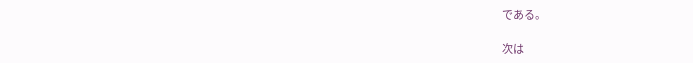である。

次は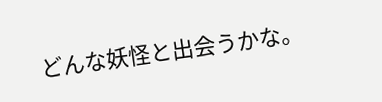どんな妖怪と出会うかな。